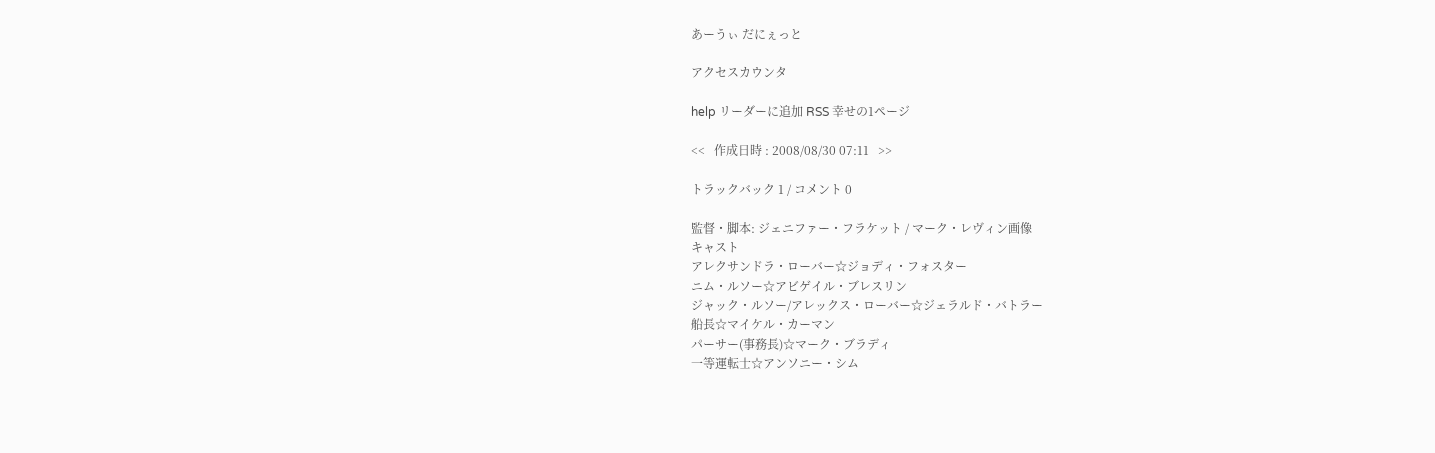あーうぃ だにぇっと

アクセスカウンタ

help リーダーに追加 RSS 幸せの1ページ

<<   作成日時 : 2008/08/30 07:11   >>

トラックバック 1 / コメント 0

監督・脚本: ジェニファー・フラケット / マーク・レヴィン画像
キャスト
アレクサンドラ・ローバー☆ジョディ・フォスター
ニム・ルソー☆アビゲイル・ブレスリン
ジャック・ルソー/アレックス・ローバー☆ジェラルド・バトラー
船長☆マイケル・カーマン
パーサー(事務長)☆マーク・ブラディ
一等運転士☆アンソニー・シム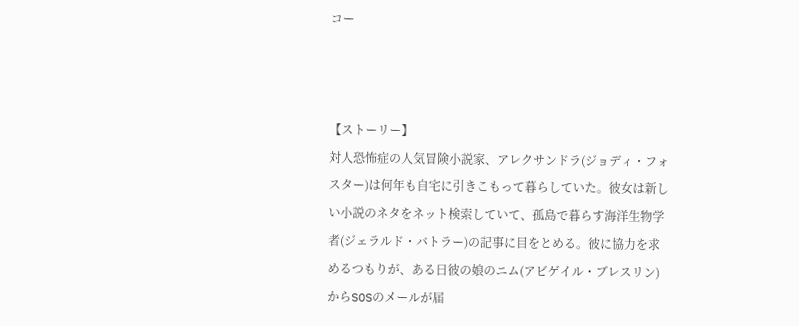コー



【ストーリー】
対人恐怖症の人気冒険小説家、アレクサンドラ(ジョディ・フォスター)は何年も自宅に引きこもって暮らしていた。彼女は新しい小説のネタをネット検索していて、孤島で暮らす海洋生物学者(ジェラルド・バトラー)の記事に目をとめる。彼に協力を求めるつもりが、ある日彼の娘のニム(アビゲイル・ブレスリン)からSOSのメールが届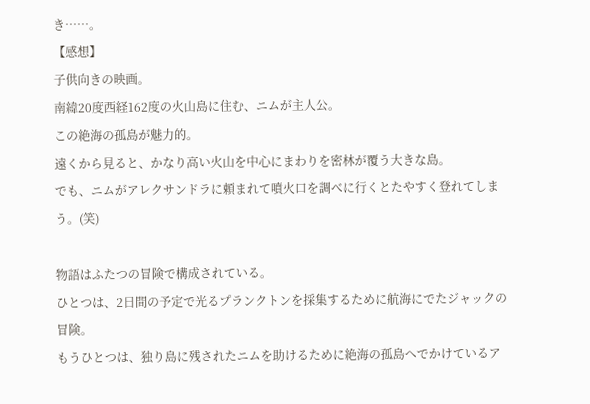き……。
【感想】
子供向きの映画。
南緯20度西経162度の火山島に住む、ニムが主人公。
この絶海の孤島が魅力的。
遠くから見ると、かなり高い火山を中心にまわりを密林が覆う大きな島。
でも、ニムがアレクサンドラに頼まれて噴火口を調べに行くとたやすく登れてしまう。(笑)

物語はふたつの冒険で構成されている。
ひとつは、2日間の予定で光るプランクトンを採集するために航海にでたジャックの冒険。
もうひとつは、独り島に残されたニムを助けるために絶海の孤島へでかけているア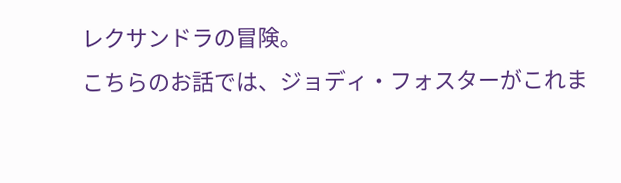レクサンドラの冒険。
こちらのお話では、ジョディ・フォスターがこれま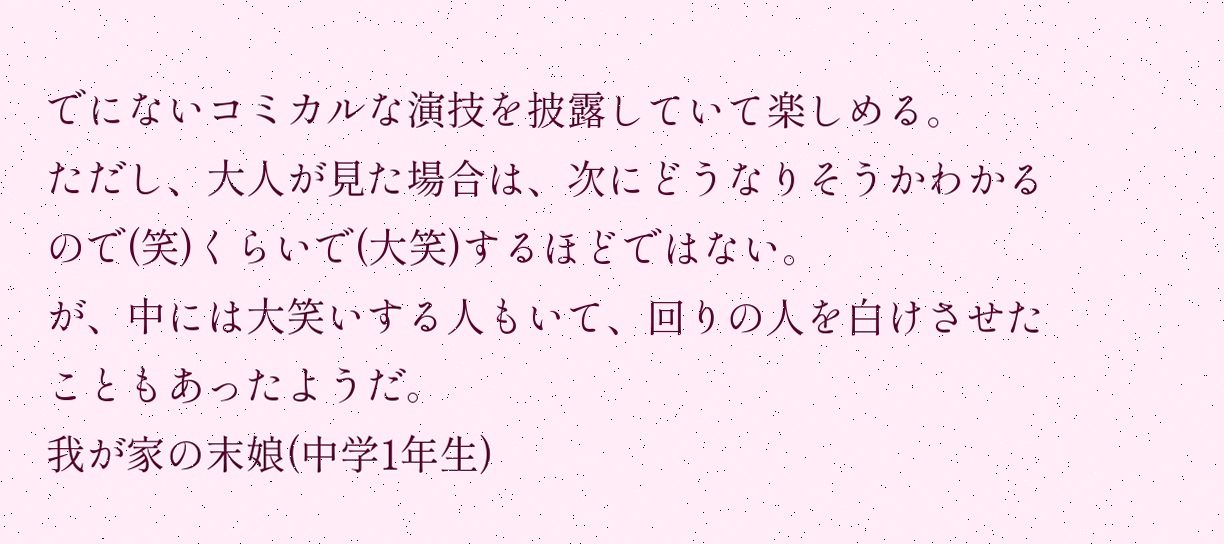でにないコミカルな演技を披露していて楽しめる。
ただし、大人が見た場合は、次にどうなりそうかわかるので(笑)くらいで(大笑)するほどではない。
が、中には大笑いする人もいて、回りの人を白けさせたこともあったようだ。
我が家の末娘(中学1年生)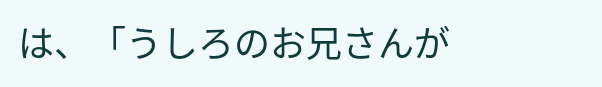は、「うしろのお兄さんが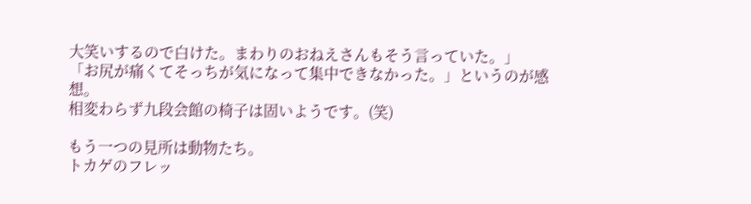大笑いするので白けた。まわりのおねえさんもそう言っていた。」
「お尻が痛くてそっちが気になって集中できなかった。」というのが感想。
相変わらず九段会館の椅子は固いようです。(笑)

もう一つの見所は動物たち。
トカゲのフレッ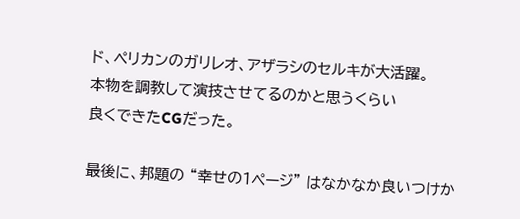ド、ペリカンのガリレオ、アザラシのセルキが大活躍。
本物を調教して演技させてるのかと思うくらい
良くできたCGだった。

最後に、邦題の “幸せの1ページ” はなかなか良いつけか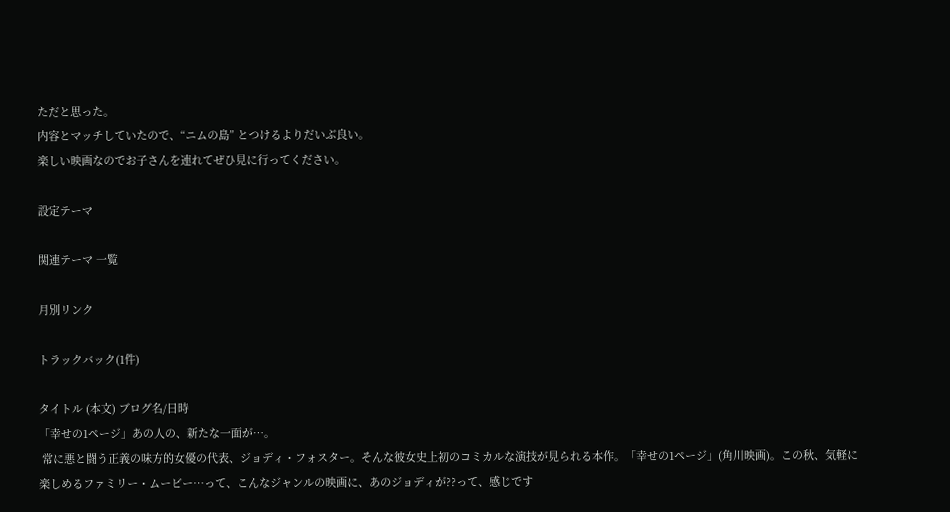ただと思った。
内容とマッチしていたので、“ニムの島” とつけるよりだいぶ良い。
楽しい映画なのでお子さんを連れてぜひ見に行ってください。

設定テーマ

関連テーマ 一覧

月別リンク

トラックバック(1件)

タイトル (本文) ブログ名/日時
「幸せの1ページ」あの人の、新たな一面が…。
 常に悪と闘う正義の味方的女優の代表、ジョディ・フォスター。そんな彼女史上初のコミカルな演技が見られる本作。「幸せの1ページ」(角川映画)。この秋、気軽に楽しめるファミリー・ムービー…って、こんなジャンルの映画に、あのジョディが??って、感じです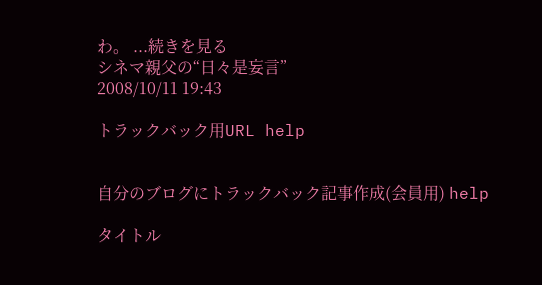わ。 ...続きを見る
シネマ親父の“日々是妄言”
2008/10/11 19:43

トラックバック用URL help


自分のブログにトラックバック記事作成(会員用) help

タイトル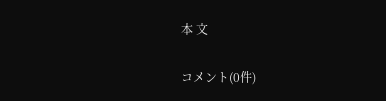本 文

コメント(0件)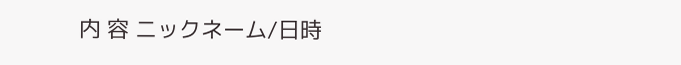内 容 ニックネーム/日時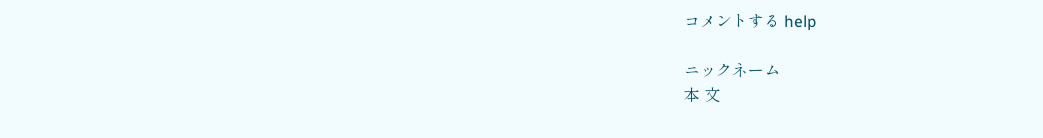コメントする help

ニックネーム
本 文